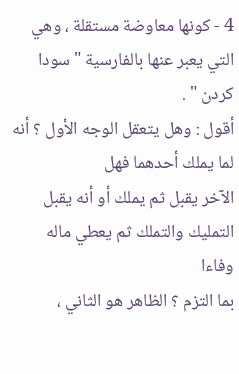4 - كونها معاوضة مستقلة ، وهي التي يعبر عنها بالفارسية " سودا
كردن " .
أقول : وهل يتعقل الوجه الأول ؟ أنه لما يملك أحدهما فهل
الآخر يقبل ثم يملك أو أنه يقبل التمليك والتملك ثم يعطي ماله وفاءا
بما التزم ؟ الظاهر هو الثاني ،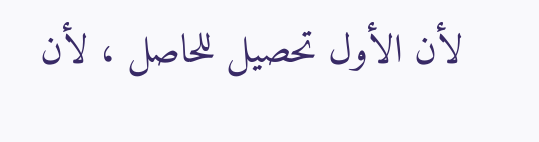لأن الأول تحصيل للحاصل ، لأن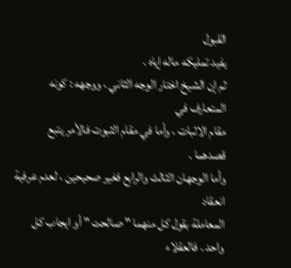القبول
يفيد تمليكه ماله إياه .
ثم إن الشيخ اختار الوجه الثاني ، ووجهه : كونه المتعارف في
مقام الاثبات ، وأما في مقام الثبوت فالأمر يتبع قصدهما .
وأما الوجهان الثالث والرابع فغير صحيحين ، لعدم عرفية انعقاد
المعاملة بقول كل منهما " صالحت " أو ايجاب كل واحد . فالعقلاء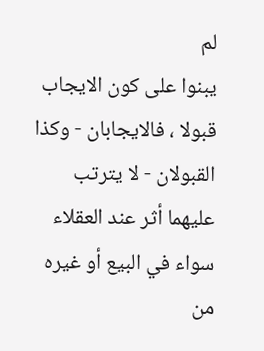لم
يبنوا على كون الايجاب قبولا ، فالايجابان - وكذا القبولان - لا يترتب
عليهما أثر عند العقلاء سواء في البيع أو غيره من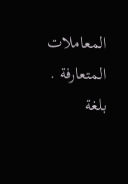المعاملات المتعارفة .
بلغة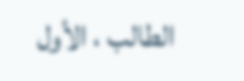الطالب ، الأول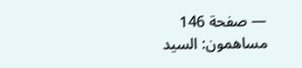— صفحة 146
مساهمون: السيد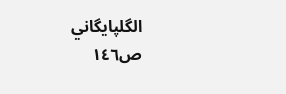الگلپايگاني
ص١٤٦